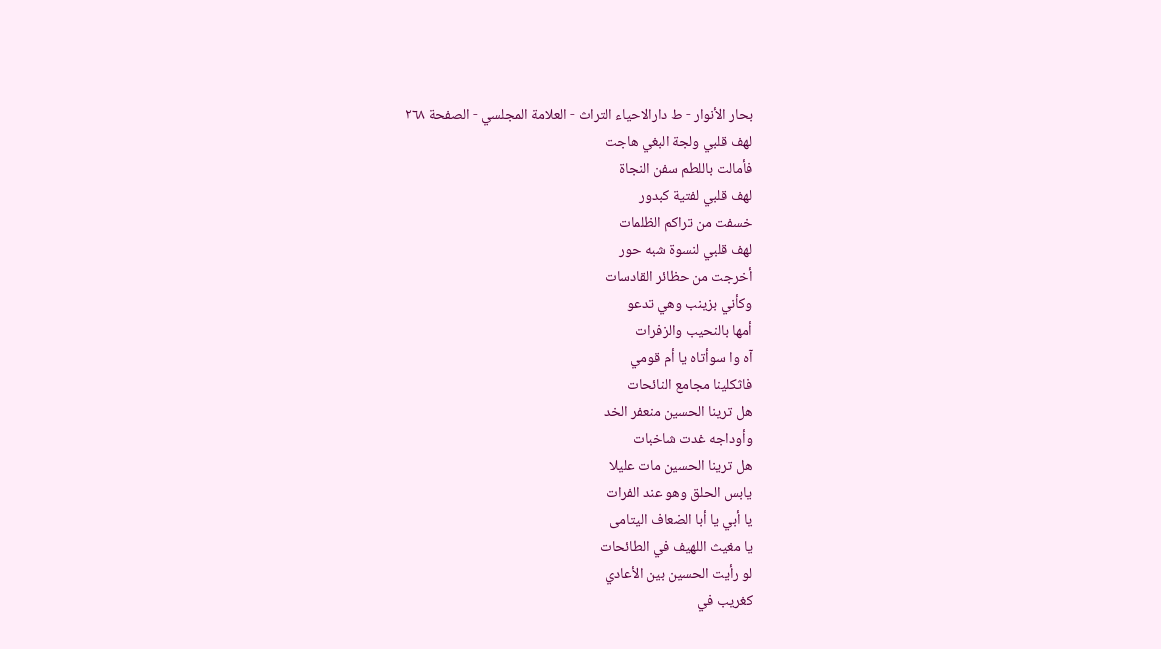بحار الأنوار - ط دارالاحیاء التراث - العلامة المجلسي - الصفحة ٢٦٨
لهف قلبي ولجة البغي هاجت
فأمالت باللطم سفن النجاة
لهف قلبي لفتية كبدور
خسفت من تراكم الظلمات
لهف قلبي لنسوة شبه حور
أخرجت من حظائر القادسات
وكأني بزينب وهي تدعو
أمها بالنحيب والزفرات
آه وا سوأتاه يا أم قومي
فاثكلينا مجامع النائحات
هل ترينا الحسين منعفر الخد
وأوداجه غدت شاخبات
هل ترينا الحسين مات عليلا
يابس الحلق وهو عند الفرات
يا أبي يا أبا الضعاف اليتامى
يا مغيث اللهيف في الطائحات
لو رأيت الحسين بين الأعادي
كغريب في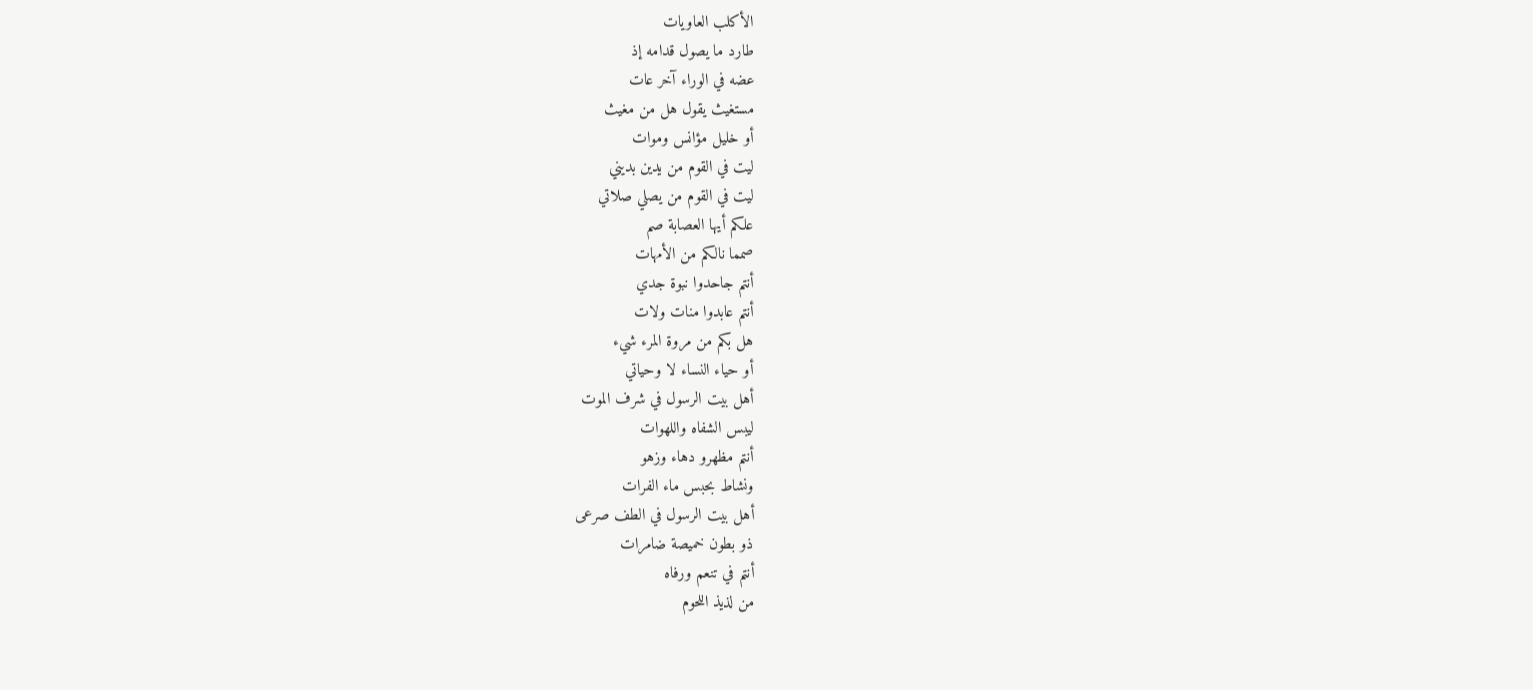الأكلب العاويات
طارد ما يصول قدامه إذ
عضه في الوراء آخر عات
مستغيث يقول هل من مغيث
أو خليل مؤانس وموات
ليت في القوم من يدين بديني
ليت في القوم من يصلي صلاتي
علكم أيها العصابة صم
صمما نالكم من الأمهات
أنتم جاحدوا نبوة جدي
أنتم عابدوا منات ولات
هل بكم من مروة المرء شيء
أو حياء النساء لا وحياتي
أهل بيت الرسول في شرف الموت
ليبس الشفاه واللهوات
أنتم مظهرو دهاء وزهو
ونشاط بحبس ماء الفرات
أهل بيت الرسول في الطف صرعى
ذو بطون خميصة ضامرات
أنتم في تنعم ورفاه
من لذيذ اللحوم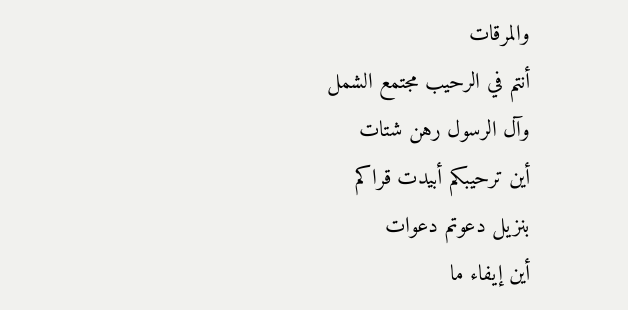والمرقات
أنتم في الرحيب مجتمع الشمل
وآل الرسول رهن شتات
أين ترحيبكم أبيدت قراكم
بنزيل دعوتم دعوات
أين إيفاء ما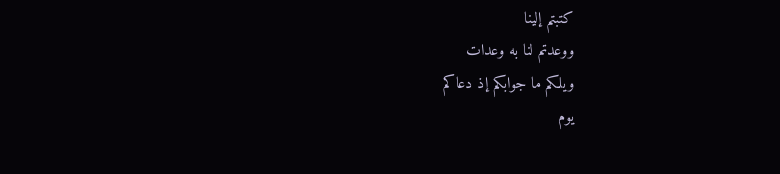كتبتم إلينا
ووعدتم لنا به وعدات
ويلكم ما جوابكم إذ دعاكم
يوم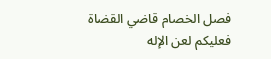فصل الخصام قاضي القضاة
فعليكم لعن الإله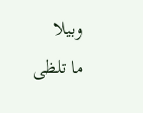وبيلا
ما تلظى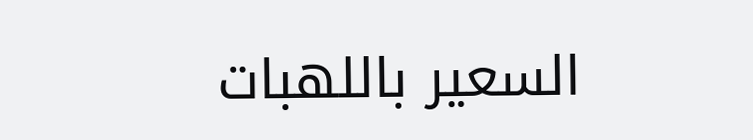السعير باللهبات